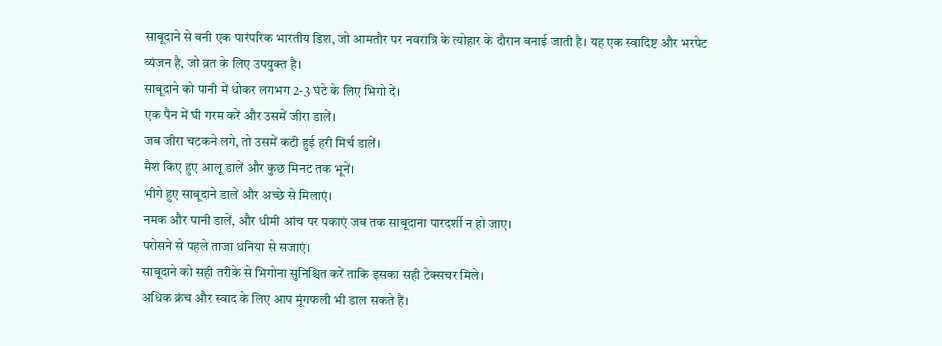साबूदाने से बनी एक पारंपरिक भारतीय डिश, जो आमतौर पर नवरात्रि के त्योहार के दौरान बनाई जाती है। यह एक स्वादिष्ट और भरपेट व्यंजन है, जो व्रत के लिए उपयुक्त है।
साबूदाने को पानी में धोकर लगभग 2-3 घंटे के लिए भिगो दें।
एक पैन में घी गरम करें और उसमें जीरा डालें।
जब जीरा चटकने लगे, तो उसमें कटी हुई हरी मिर्च डालें।
मैश किए हुए आलू डालें और कुछ मिनट तक भूनें।
भीगे हुए साबूदाने डालें और अच्छे से मिलाएं।
नमक और पानी डालें, और धीमी आंच पर पकाएं जब तक साबूदाना पारदर्शी न हो जाए।
परोसने से पहले ताजा धनिया से सजाएं।
साबूदाने को सही तरीके से भिगोना सुनिश्चित करें ताकि इसका सही टेक्सचर मिले।
अधिक क्रंच और स्वाद के लिए आप मूंगफली भी डाल सकते हैं।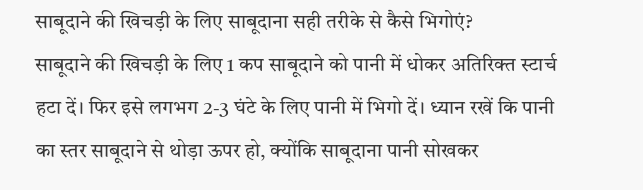साबूदाने की खिचड़ी के लिए साबूदाना सही तरीके से कैसे भिगोएं?
साबूदाने की खिचड़ी के लिए 1 कप साबूदाने को पानी में धोकर अतिरिक्त स्टार्च हटा दें। फिर इसे लगभग 2-3 घंटे के लिए पानी में भिगो दें। ध्यान रखें कि पानी का स्तर साबूदाने से थोड़ा ऊपर हो, क्योंकि साबूदाना पानी सोखकर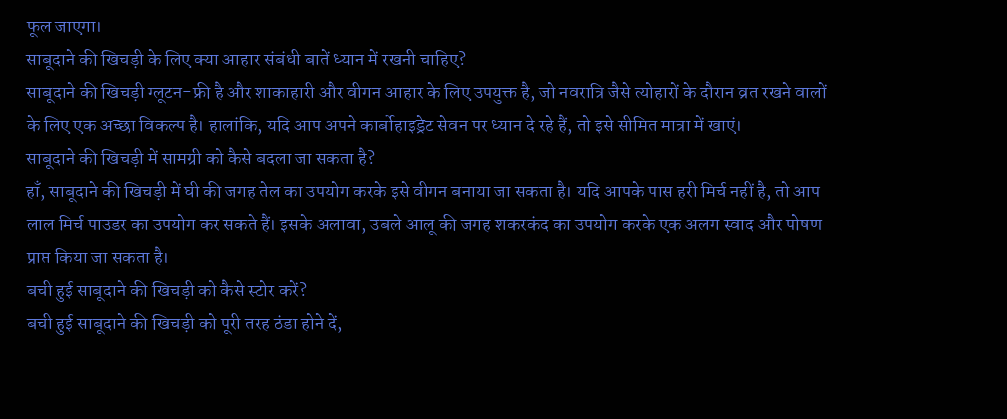फूल जाएगा।
साबूदाने की खिचड़ी के लिए क्या आहार संबंधी बातें ध्यान में रखनी चाहिए?
साबूदाने की खिचड़ी ग्लूटन-फ्री है और शाकाहारी और वीगन आहार के लिए उपयुक्त है, जो नवरात्रि जैसे त्योहारों के दौरान व्रत रखने वालों के लिए एक अच्छा विकल्प है। हालांकि, यदि आप अपने कार्बोहाइड्रेट सेवन पर ध्यान दे रहे हैं, तो इसे सीमित मात्रा में खाएं।
साबूदाने की खिचड़ी में सामग्री को कैसे बदला जा सकता है?
हाँ, साबूदाने की खिचड़ी में घी की जगह तेल का उपयोग करके इसे वीगन बनाया जा सकता है। यदि आपके पास हरी मिर्च नहीं है, तो आप लाल मिर्च पाउडर का उपयोग कर सकते हैं। इसके अलावा, उबले आलू की जगह शकरकंद का उपयोग करके एक अलग स्वाद और पोषण प्राप्त किया जा सकता है।
बची हुई साबूदाने की खिचड़ी को कैसे स्टोर करें?
बची हुई साबूदाने की खिचड़ी को पूरी तरह ठंडा होने दें,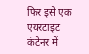फिर इसे एक एयरटाइट कंटेनर में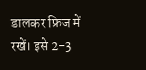डालकर फ्रिज में रखें। इसे 2-3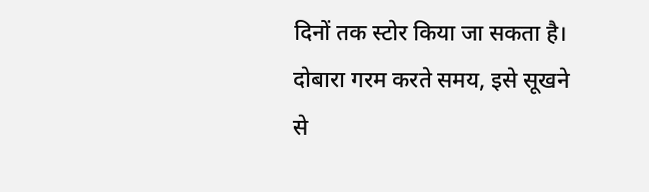दिनों तक स्टोर किया जा सकता है। दोबारा गरम करते समय, इसे सूखने से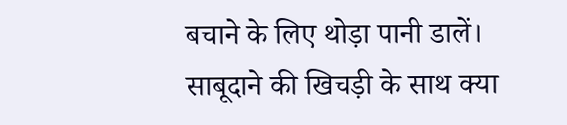बचाने के लिए थोड़ा पानी डालें।
साबूदाने की खिचड़ी के साथ क्या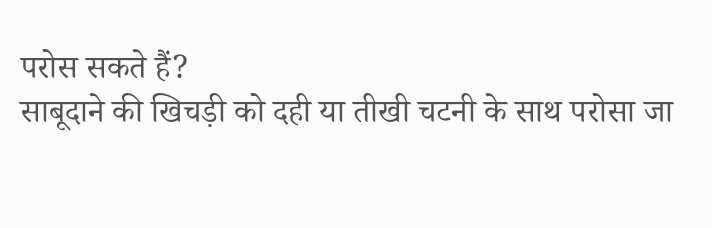परोस सकते हैं?
साबूदाने की खिचड़ी को दही या तीखी चटनी के साथ परोसा जा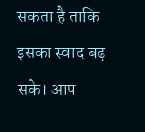सकता है ताकि इसका स्वाद बढ़ सके। आप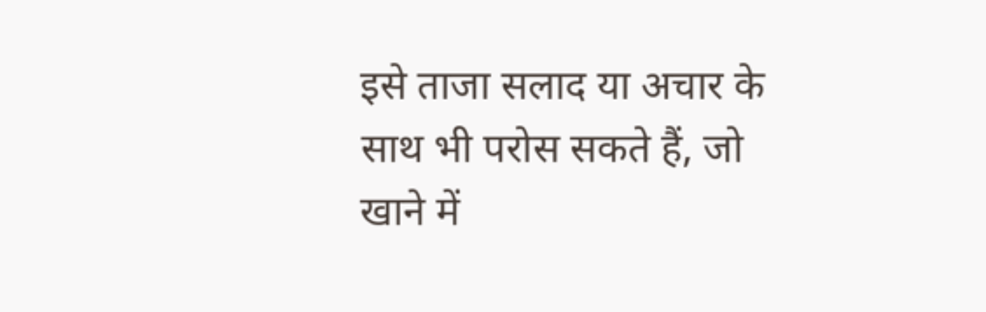इसे ताजा सलाद या अचार के साथ भी परोस सकते हैं, जो खाने में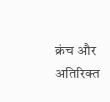क्रंच और अतिरिक्त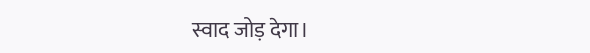स्वाद जोड़ देगा।